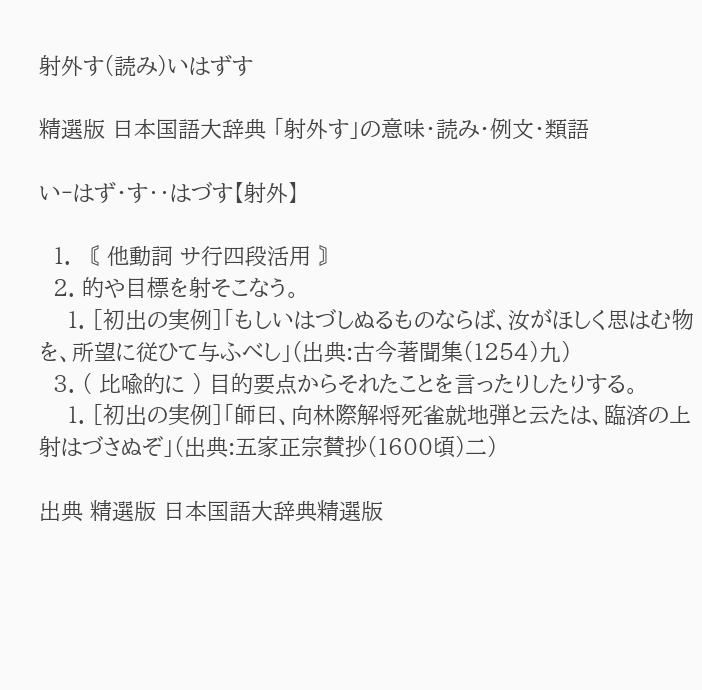射外す(読み)いはずす

精選版 日本国語大辞典 「射外す」の意味・読み・例文・類語

い‐はず・す‥はづす【射外】

  1. 〘 他動詞 サ行四段活用 〙
  2. 的や目標を射そこなう。
    1. [初出の実例]「もしいはづしぬるものならば、汝がほしく思はむ物を、所望に従ひて与ふべし」(出典:古今著聞集(1254)九)
  3. ( 比喩的に ) 目的要点からそれたことを言ったりしたりする。
    1. [初出の実例]「師曰、向林際解将死雀就地弾と云たは、臨済の上射はづさぬぞ」(出典:五家正宗賛抄(1600頃)二)

出典 精選版 日本国語大辞典精選版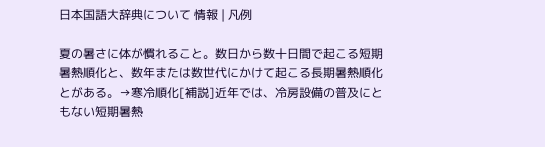日本国語大辞典について 情報 | 凡例

夏の暑さに体が慣れること。数日から数十日間で起こる短期暑熱順化と、数年または数世代にかけて起こる長期暑熱順化とがある。→寒冷順化[補説]近年では、冷房設備の普及にともない短期暑熱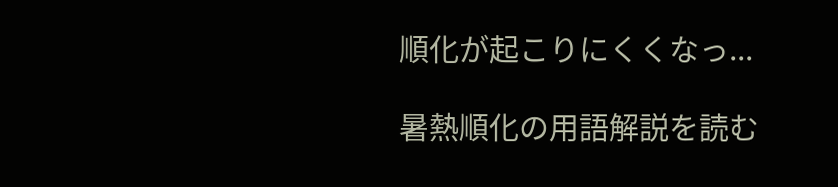順化が起こりにくくなっ...

暑熱順化の用語解説を読む